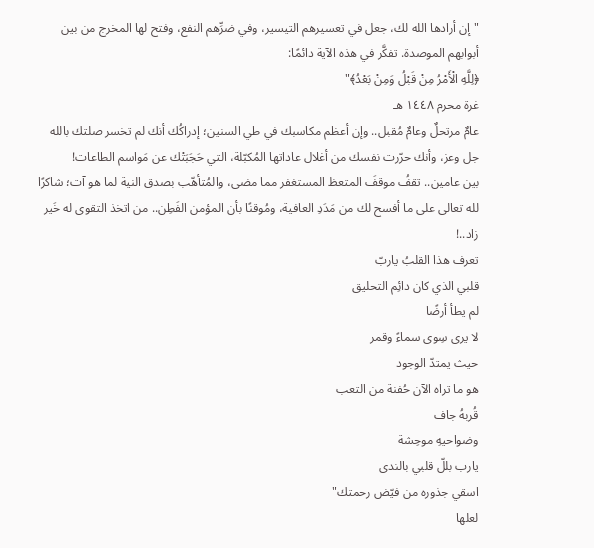"إن أرادها الله لك، جعل في تعسيرهم التيسير، وفي ضرِّهم النفع، وفتح لها المخرج من بين أبوابهم الموصدة. تفكَّر في هذه الآية دائمًا:
﴿لِلَّهِ الْأَمْرُ مِنْ قَبْلُ وَمِنْ بَعْدُ﴾"
غرة محرم ١٤٤٨ هـ
عامٌ مرتحلٌ وعامٌ مُقبل.. وإن أعظم مكاسبك في طي السنين؛ إدراكُك أنك لم تخسر صلتك بالله جل وعز، وأنك حرّرت نفسك من أغلال عاداتها المُكبّلة، التي حَجَبَتْك عن مَواسم الطاعات!
بين عامين.. تقفُ موقفَ المتعظ المستغفر مما مضى، والمُتأهّب بصدق النية لما هو آت؛ شاكرًا لله تعالى على ما أفسح لك من مَدَدِ العافية، ومُوقنًا بأن المؤمن الفَطِن.. من اتخذ التقوى له خَير زاد..!
تعرف هذا القلبُ ياربّ
قلبي الذي كان دائِم التحليق
لم يطأ أرضًا
لا يرى سِوى سماءً وقمر
حيث يمتدّ الوجود
هو ما تراه الآن حُفنة من التعب
قُربهُ جاف
وضواحيهِ موحِشة
يارب بللّ قلبي بالندى
اسقي جذوره من فيّض رحمتك"
لعلها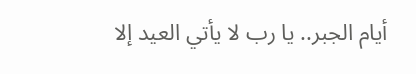أيام الجبر.. يا رب لا يأتي العيد إلا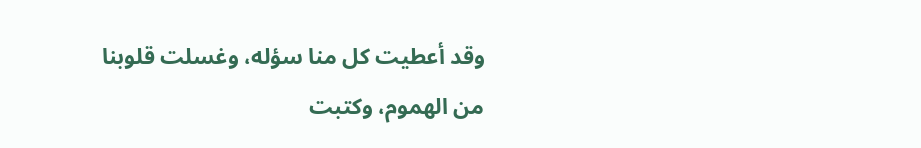وقد أعطيت كل منا سؤله، وغسلت قلوبنا من الهموم، وكتبت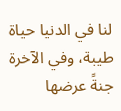لنا في الدنيا حياة طيبة، وفي الآخرة جنةً عرضها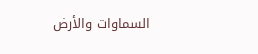السماوات والأرض